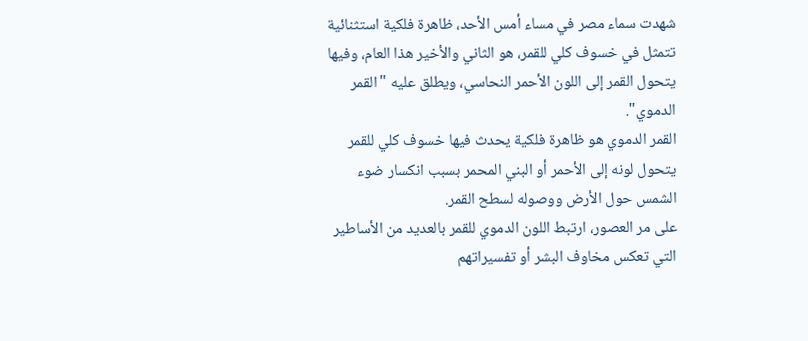شهدت سماء مصر في مساء أمس الأحد، ظاهرة فلكية استثنائية تتمثل في خسوف كلي للقمر، هو الثاني والأخير هذا العام، وفيها يتحول القمر إلى اللون الأحمر النحاسي، ويطلق عليه "القمر الدموي".
القمر الدموي هو ظاهرة فلكية يحدث فيها خسوف كلي للقمر يتحول لونه إلى الأحمر أو البني المحمر بسبب انكسار ضوء الشمس حول الأرض ووصوله لسطح القمر.
على مر العصور، ارتبط اللون الدموي للقمر بالعديد من الأساطير التي تعكس مخاوف البشر أو تفسيراتهم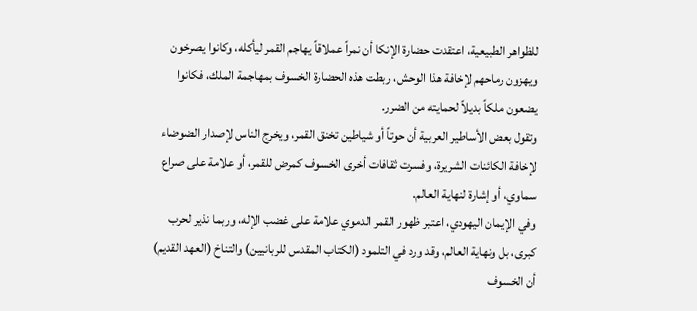للظواهر الطبيعية، اعتقدت حضارة الإنكا أن نمراً عملاقاً يهاجم القمر ليأكله، وكانوا يصرخون ويهزون رماحهم لإخافة هذا الوحش، ربطت هذه الحضارة الخسوف بمهاجمة الملك، فكانوا يضعون ملكاً بديلاً لحمايته من الضرر.
وتقول بعض الأساطير العربية أن حوتاً أو شياطين تخنق القمر، ويخرج الناس لإصدار الضوضاء لإخافة الكائنات الشريرة، وفسرت ثقافات أخرى الخسوف كمرض للقمر، أو علامة على صراع سماوي، أو إشارة لنهاية العالم.
وفي الإيمان اليهودي، اعتبر ظهور القمر الدموي علامة على غضب الإله، وربما نذير لحرب كبرى، بل ونهاية العالم، وقد ورد في التلمود (الكتاب المقدس للربانيين) والتناخ (العهد القديم) أن الخسوف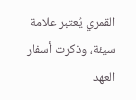القمري يُعتبر علامة سيئة، وذكرت أسفار العهد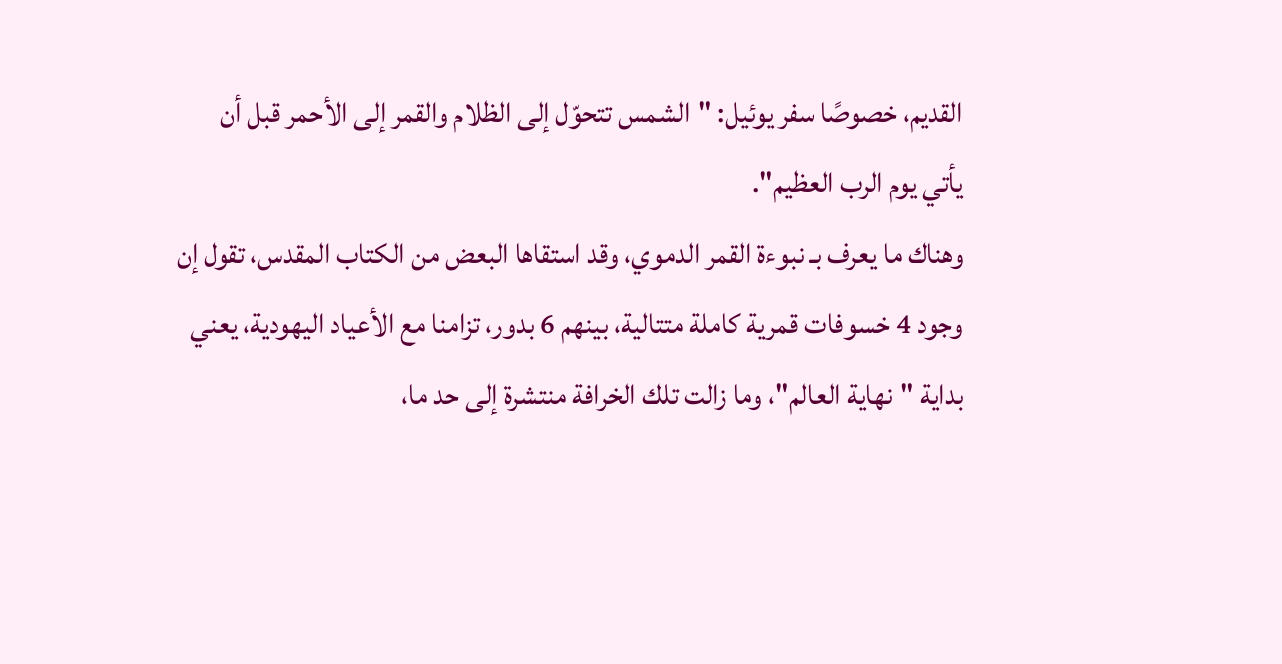القديم، خصوصًا سفر يوئيل: "الشمس تتحوّل إلى الظلام والقمر إلى الأحمر قبل أن يأتي يوم الرب العظيم".
وهناك ما يعرف بـ نبوءة القمر الدموي، وقد استقاها البعض من الكتاب المقدس، تقول إن وجود 4 خسوفات قمرية كاملة متتالية، بينهم 6 بدور، تزامنا مع الأعياد اليهودية، يعني بداية "نهاية العالم"، وما زالت تلك الخرافة منتشرة إلى حد ما،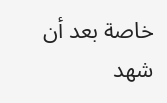خاصة بعد أن شهد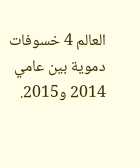العالم 4 خسوفات دموية بين عامي 2014 و2015.